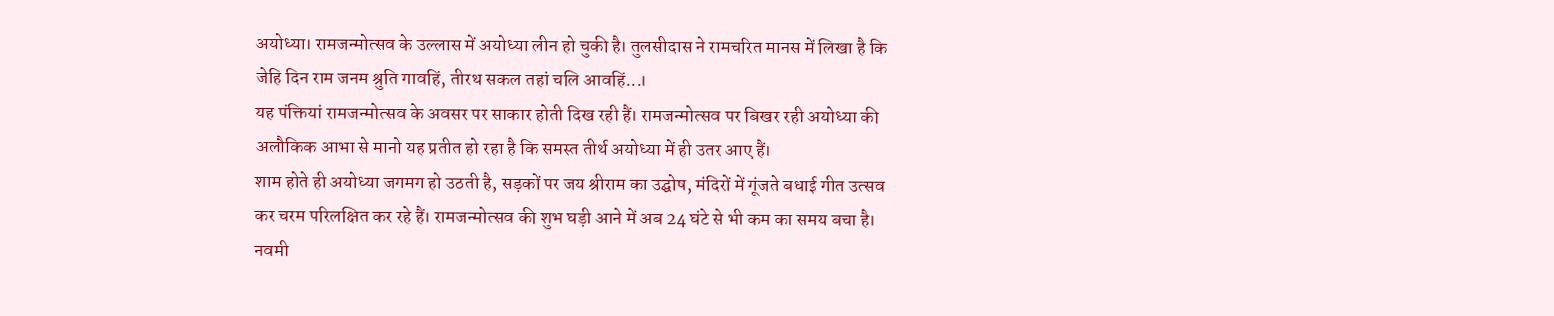अयोध्या। रामजन्मोत्सव के उल्लास में अयोध्या लीन हो चुकी है। तुलसीदास ने रामचरित मानस में लिखा है कि जेहि दिन राम जनम श्रुति गावहिं, तीरथ सकल तहां चलि आवहिं...।
यह पंक्तियां रामजन्मोत्सव के अवसर पर साकार होती दिख रही हैं। रामजन्मोत्सव पर बिखर रही अयोध्या की अलौकिक आभा से मानो यह प्रतीत हो रहा है कि समस्त तीर्थ अयोध्या में ही उतर आए हैं।
शाम होते ही अयोध्या जगमग हो उठती है, सड़कों पर जय श्रीराम का उद्घोष, मंदिरों में गूंजते बधाई गीत उत्सव कर चरम परिलक्षित कर रहे हैं। रामजन्मोत्सव की शुभ घड़ी आने में अब 24 घंटे से भी कम का समय बचा है।
नवमी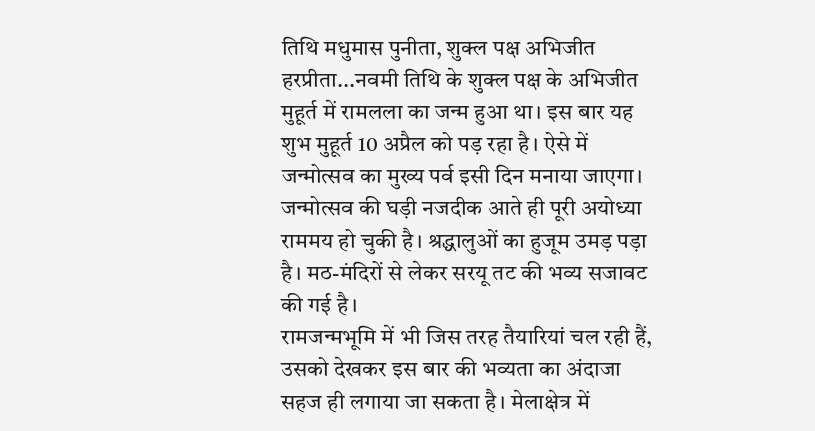तिथि मधुमास पुनीता, शुक्ल पक्ष अभिजीत हरप्रीता...नवमी तिथि के शुक्ल पक्ष के अभिजीत मुहूर्त में रामलला का जन्म हुआ था। इस बार यह शुभ मुहूर्त 10 अप्रैल को पड़ रहा है। ऐसे में जन्मोत्सव का मुख्य पर्व इसी दिन मनाया जाएगा।
जन्मोत्सव की घड़ी नजदीक आते ही पूरी अयोध्या राममय हो चुकी है। श्रद्धालुओं का हुजूम उमड़ पड़ा है। मठ-मंदिरों से लेकर सरयू तट की भव्य सजावट की गई है।
रामजन्मभूमि में भी जिस तरह तैयारियां चल रही हैं, उसको देखकर इस बार की भव्यता का अंदाजा सहज ही लगाया जा सकता है। मेलाक्षेत्र में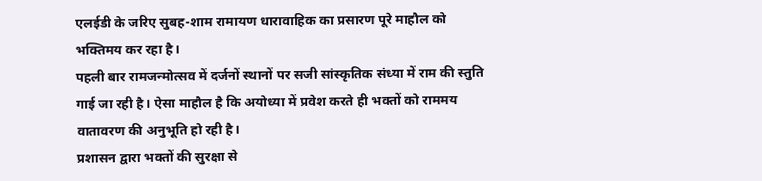एलईडी के जरिए सुबह-शाम रामायण धारावाहिक का प्रसारण पूरे माहौल को भक्तिमय कर रहा है।
पहली बार रामजन्मोत्सव में दर्जनों स्थानों पर सजी सांस्कृतिक संध्या में राम की स्तुति गाई जा रही है। ऐसा माहौल है कि अयोध्या में प्रवेश करते ही भक्तों को राममय वातावरण की अनुभूति हो रही है।
प्रशासन द्वारा भक्तों की सुरक्षा से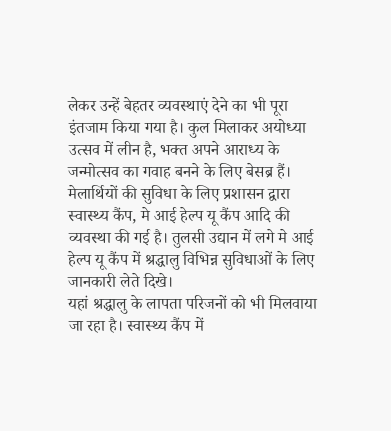लेकर उन्हें बेहतर व्यवस्थाएं देने का भी पूरा इंतजाम किया गया है। कुल मिलाकर अयोध्या उत्सव में लीन है, भक्त अपने आराध्य के जन्मोत्सव का गवाह बनने के लिए बेसब्र हैं।
मेलार्थियों की सुविधा के लिए प्रशासन द्वारा स्वास्थ्य कैंप, मे आई हेल्प यू कैंप आदि की व्यवस्था की गई है। तुलसी उद्यान में लगे मे आई हेल्प यू कैंप में श्रद्धालु विभिन्न सुविधाओं के लिए जानकारी लेते दिखे।
यहां श्रद्धालु के लापता परिजनों को भी मिलवाया जा रहा है। स्वास्थ्य कैंप में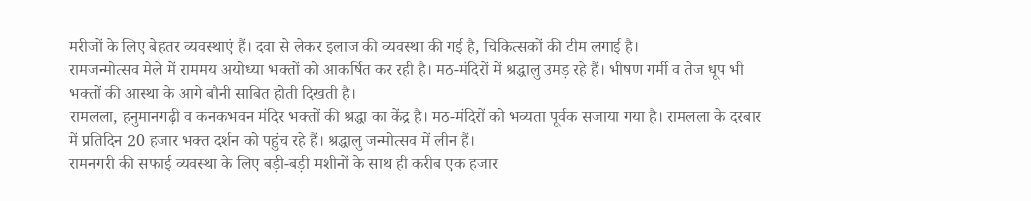मरीजों के लिए बेहतर व्यवस्थाएं हैं। दवा से लेकर इलाज की व्यवस्था की गई है, चिकित्सकों की टीम लगाई है।
रामजन्मोत्सव मेले में राममय अयोध्या भक्तों को आकर्षित कर रही है। मठ-मंदिरों में श्रद्धालु उमड़ रहे हैं। भीषण गर्मी व तेज धूप भी भक्तों की आस्था के आगे बौनी साबित होती दिखती है।
रामलला, हनुमानगढ़ी व कनकभवन मंदिर भक्तों की श्रद्धा का केंद्र है। मठ-मंदिरों को भव्यता पूर्वक सजाया गया है। रामलला के दरबार में प्रतिदिन 20 हजार भक्त दर्शन को पहुंच रहे हैं। श्रद्धालु जन्मोत्सव में लीन हैं।
रामनगरी की सफाई व्यवस्था के लिए बड़ी-बड़ी मशीनों के साथ ही करीब एक हजार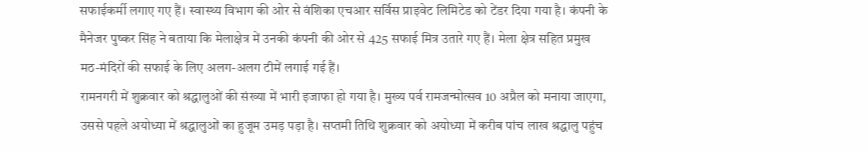सफाईकर्मी लगाए गए हैं। स्वास्थ्य विभाग की ओर से वंशिका एचआर सर्विस प्राइवेट लिमिटेड को टेंडर दिया गया है। कंपनी के मैनेजर पुष्कर सिंह ने बताया कि मेलाक्षेत्र में उनकी कंपनी की ओर से 425 सफाई मित्र उतारे गए हैं। मेला क्षेत्र सहित प्रमुख मठ-मंदिरों की सफाई के लिए अलग-अलग टीमें लगाई गई हैं।
रामनगरी में शुक्रवार को श्रद्धालुओं की संख्या में भारी इजाफा हो गया है। मुख्य पर्व रामजन्मोत्सव 10 अप्रैल को मनाया जाएगा, उससे पहले अयोध्या में श्रद्धालुओं का हुजूम उमड़ पड़ा है। सप्तमी तिथि शुक्रवार को अयोध्या में करीब पांच लाख श्रद्धालु पहुंच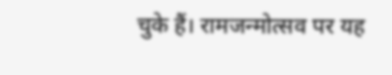चुके हैं। रामजन्मोत्सव पर यह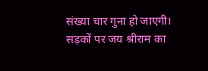संख्या चार गुना हो जाएगी। सड़कों पर जय श्रीराम का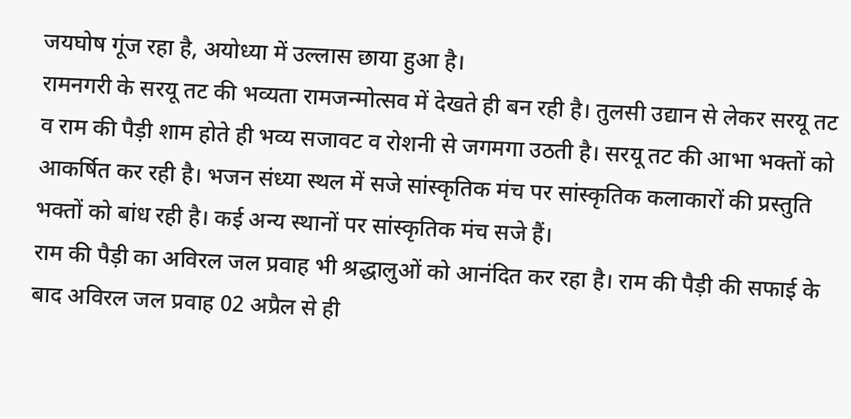जयघोष गूंज रहा है, अयोध्या में उल्लास छाया हुआ है।
रामनगरी के सरयू तट की भव्यता रामजन्मोत्सव में देखते ही बन रही है। तुलसी उद्यान से लेकर सरयू तट व राम की पैड़ी शाम होते ही भव्य सजावट व रोशनी से जगमगा उठती है। सरयू तट की आभा भक्तों को आकर्षित कर रही है। भजन संध्या स्थल में सजे सांस्कृतिक मंच पर सांस्कृतिक कलाकारों की प्रस्तुति भक्तों को बांध रही है। कई अन्य स्थानों पर सांस्कृतिक मंच सजे हैं।
राम की पैड़ी का अविरल जल प्रवाह भी श्रद्धालुओं को आनंदित कर रहा है। राम की पैड़ी की सफाई के बाद अविरल जल प्रवाह 02 अप्रैल से ही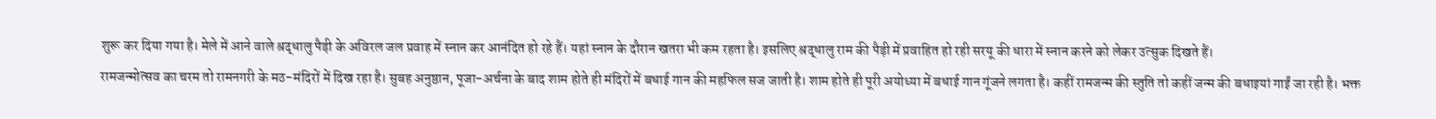शुरू कर दिया गया है। मेले में आने वाले श्रद्धालु पैड़ी के अविरल जल प्रवाह में स्नान कर आनंदित हो रहे हैं। यहां स्नान के दौरान खतरा भी कम रहता है। इसलिए श्रद्धालु राम की पैड़ी में प्रवाहित हो रही सरयू की धारा में स्नान करने को लेकर उत्सुक दिखते हैं।
रामजन्मोत्सव का चरम तो रामनगरी के मठ-मंदिरों में दिख रहा है। सुबह अनुष्ठान, पूजा-अर्चना के बाद शाम होते ही मंदिरों में बधाई गान की महफिल सज जाती है। शाम होते ही पूरी अयोध्या में बधाई गान गूंजने लगता है। कहीं रामजन्म की स्तुति तो कहीं जन्म की बधाइयां गाईं जा रही है। भक्त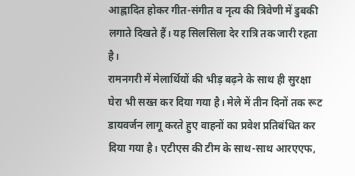आह्लादित होकर गीत-संगीत व नृत्य की त्रिवेणी में डुबकी लगाते दिखते हैं। यह सिलसिला देर रात्रि तक जारी रहता है।
रामनगरी में मेलार्थियों की भीड़ बढ़ने के साथ ही सुरक्षा घेरा भी सख्त कर दिया गया है। मेले में तीन दिनों तक रूट डायवर्जन लागू करते हुए वाहनों का प्रवेश प्रतिबंधित कर दिया गया है। एटीएस की टीम के साथ-साथ आरएएफ,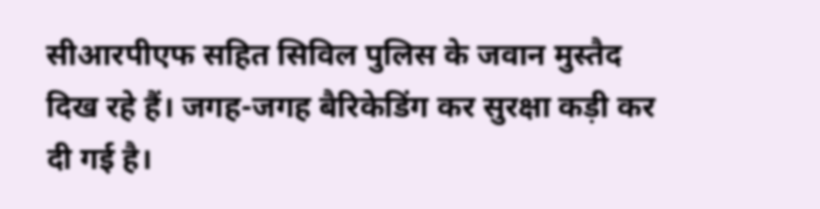सीआरपीएफ सहित सिविल पुलिस के जवान मुस्तैद दिख रहे हैं। जगह-जगह बैरिकेडिंग कर सुरक्षा कड़ी कर दी गई है।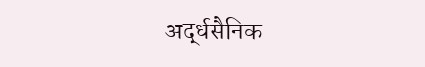अर्द्धसैनिक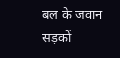बल के जवान सड़कों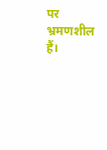पर भ्रमणशील हैं।